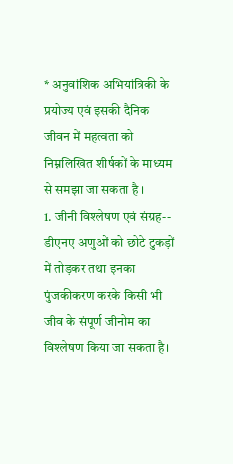* अनुवांशिक अभियांत्रिकी के प्रयोज्य एवं इसकी दैनिक जीवन में महत्वता को निम्नलिखित शीर्षकों के माध्यम से समझा जा सकता है ।
1. जीनी विश्लेषण एवं संग्रह-- डीएनए अणुओं को छोटे टुकड़ों में तोड़कर तथा इनका पुंजकीकरण करके किसी भी जीव के संपूर्ण जीनोम का विश्लेषण किया जा सकता है।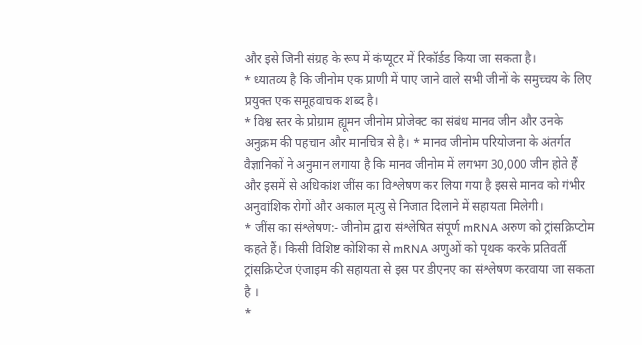और इसे जिनी संग्रह के रूप में कंप्यूटर में रिकॉर्डड किया जा सकता है।
* ध्यातव्य है कि जीनोम एक प्राणी में पाए जाने वाले सभी जीनों के समुच्चय के लिए प्रयुक्त एक समूहवाचक शब्द है।
* विश्व स्तर के प्रोग्राम ह्यूमन जीनोम प्रोजेक्ट का संबंध मानव जीन और उनके अनुक्रम की पहचान और मानचित्र से है। * मानव जीनोम परियोजना के अंतर्गत वैज्ञानिकों ने अनुमान लगाया है कि मानव जीनोम में लगभग 30,000 जीन होते हैं और इसमें से अधिकांश जींस का विश्लेषण कर लिया गया है इससे मानव को गंभीर अनुवांशिक रोगों और अकाल मृत्यु से निजात दिलाने में सहायता मिलेगी।
* जींस का संश्लेषण:- जीनोम द्वारा संश्लेषित संपूर्ण mRNA अरुण को ट्रांसक्रिप्टोम कहते हैं। किसी विशिष्ट कोशिका से mRNA अणुओं को पृथक करके प्रतिवर्ती ट्रांसक्रिप्टेज एंजाइम की सहायता से इस पर डीएनए का संश्लेषण करवाया जा सकता है ।
*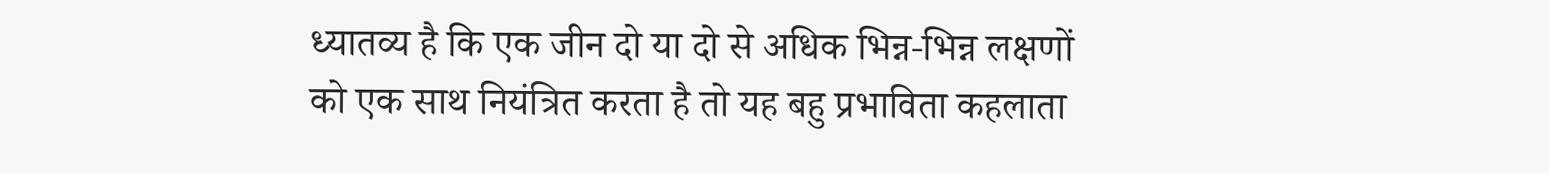ध्यातव्य है कि एक जीन दो या दो से अधिक भिन्न-भिन्न लक्षणों को एक साथ नियंत्रित करता है तो यह बहु प्रभाविता कहलाता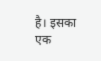है। इसका एक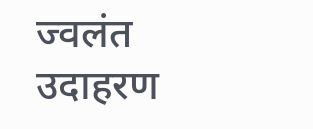ज्वलंत उदाहरण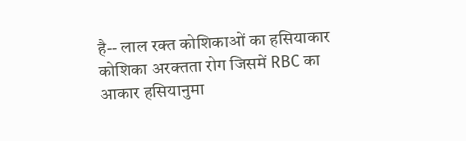है-- लाल रक्त कोशिकाओं का हसियाकार कोशिका अरक्तता रोग जिसमें RBC का आकार हसियानुमा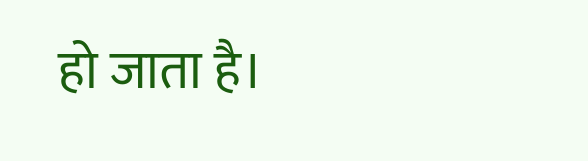हो जाता है।